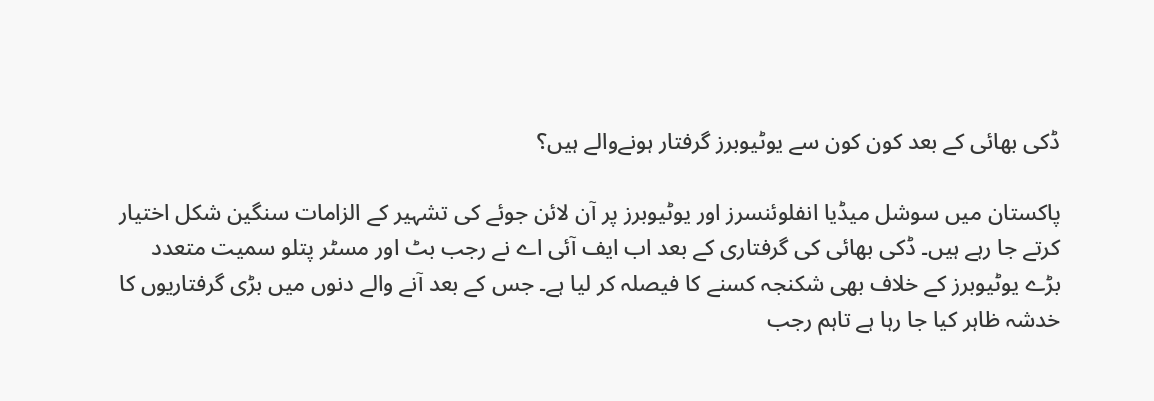ڈکی بھائی کے بعد کون کون سے یوٹیوبرز گرفتار ہونےوالے ہیں؟

پاکستان میں سوشل میڈیا انفلوئنسرز اور یوٹیوبرز پر آن لائن جوئے کی تشہیر کے الزامات سنگین شکل اختیار کرتے جا رہے ہیں۔ ڈکی بھائی کی گرفتاری کے بعد اب ایف آئی اے نے رجب بٹ اور مسٹر پتلو سمیت متعدد بڑے یوٹیوبرز کے خلاف بھی شکنجہ کسنے کا فیصلہ کر لیا ہے۔ جس کے بعد آنے والے دنوں میں بڑی گرفتاریوں کا خدشہ ظاہر کیا جا رہا ہے تاہم رجب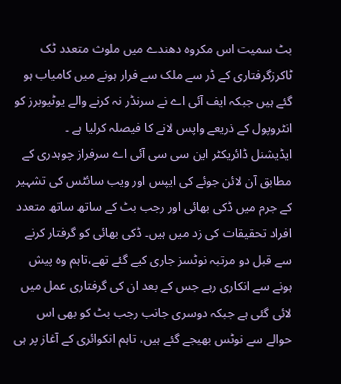بٹ سمیت اس مکروہ دھندے میں ملوث متعدد ٹک ٹاکرزگرفتاری کے ڈر سے ملک سے فرار ہونے میں کامیاب ہو گئے ہیں جبکہ ایف آئی اے نے سرنڈر نہ کرنے والے یوٹیوبرز کو انٹروپول کے ذریعے واپس لانے کا فیصلہ کرلیا ہے ۔
ایڈیشنل ڈائریکٹر این سی سی آئی اے سرفراز چوہدری کے مطابق آن لائن جوئے کی ایپس اور ویب سائٹس کی تشہیر کے جرم میں ڈکی بھائی اور رجب بٹ کے ساتھ ساتھ متعدد افراد تحقیقات کی زد میں ہیں۔ ڈکی بھائی کو گرفتار کرنے سے قبل دو مرتبہ نوٹسز جاری کیے گئے تھے،تاہم وہ پیش ہونے سے انکاری رہے جس کے بعد ان کی گرفتاری عمل میں لائی گئی ہے جبکہ دوسری جانب رجب بٹ کو بھی اس حوالے سے نوٹس بھیجے گئے ہیں، تاہم انکوائری کے آغاز پر ہی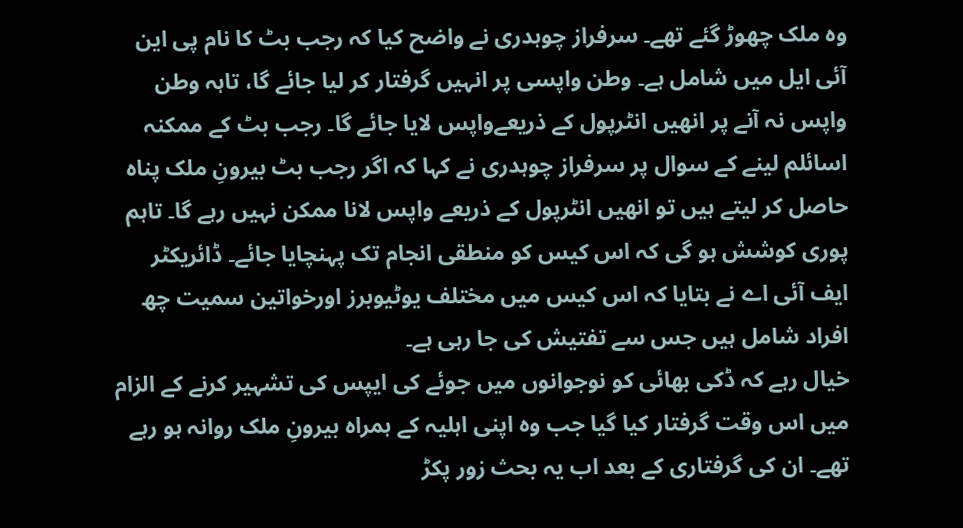وہ ملک چھوڑ گئے تھے۔ سرفراز چوہدری نے واضح کیا کہ رجب بٹ کا نام پی این آئی ایل میں شامل ہے۔ وطن واپسی پر انہیں گرفتار کر لیا جائے گا، تاہہ وطن واپس نہ آنے پر انھیں انٹرپول کے ذریعےواپس لایا جائے گا۔ رجب بٹ کے ممکنہ اسائلم لینے کے سوال پر سرفراز چوہدری نے کہا کہ اگر رجب بٹ بیرونِ ملک پناہ حاصل کر لیتے ہیں تو انھیں انٹرپول کے ذریعے واپس لانا ممکن نہیں رہے گا۔ تاہم پوری کوشش ہو گی کہ اس کیس کو منطقی انجام تک پہنچایا جائے۔ ڈائریکٹر ایف آئی اے نے بتایا کہ اس کیس میں مختلف یوٹیوبرز اورخواتین سمیت چھ افراد شامل ہیں جس سے تفتیش کی جا رہی ہے۔
خیال رہے کہ ڈکی بھائی کو نوجوانوں میں جوئے کی ایپس کی تشہیر کرنے کے الزام میں اس وقت گرفتار کیا گیا جب وہ اپنی اہلیہ کے ہمراہ بیرونِ ملک روانہ ہو رہے تھے۔ ان کی گرفتاری کے بعد اب یہ بحث زور پکڑ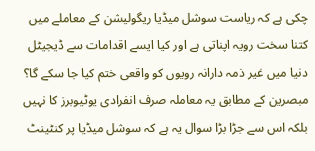چکی ہے کہ ریاست سوشل میڈیا ریگولیشن کے معاملے میں کتنا سخت رویہ اپناتی ہے اور کیا ایسے اقدامات سے ڈیجیٹل دنیا میں غیر ذمہ دارانہ رویوں کو واقعی ختم کیا جا سکے گا؟
مبصرین کے مطابق یہ معاملہ صرف انفرادی یوٹیوبرز کا نہیں بلکہ اس سے جڑا بڑا سوال یہ ہے کہ سوشل میڈیا پر کنٹینٹ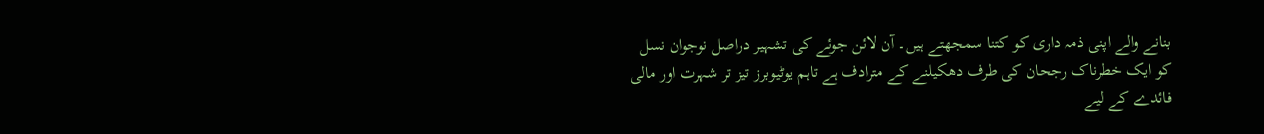بنانے والے اپنی ذمہ داری کو کتنا سمجھتے ہیں۔ آن لائن جوئے کی تشہیر دراصل نوجوان نسل کو ایک خطرناک رجحان کی طرف دھکیلنے کے مترادف ہے تاہم یوٹیوبرز تیز تر شہرت اور مالی فائدے کے لیے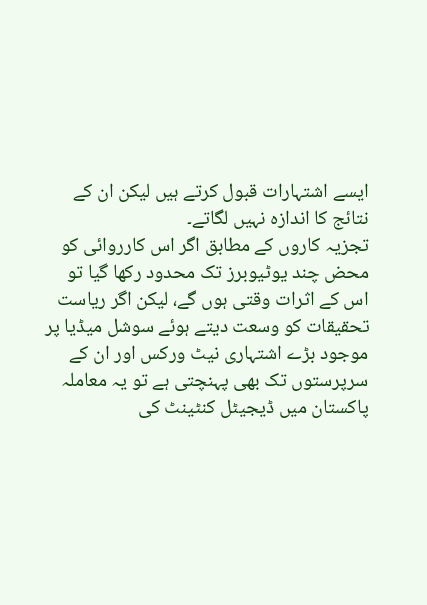ایسے اشتہارات قبول کرتے ہیں لیکن ان کے نتائج کا اندازہ نہیں لگاتے۔
تجزیہ کاروں کے مطابق اگر اس کارروائی کو محض چند یوٹیوبرز تک محدود رکھا گیا تو اس کے اثرات وقتی ہوں گے، لیکن اگر ریاست تحقیقات کو وسعت دیتے ہوئے سوشل میڈیا پر موجود بڑے اشتہاری نیٹ ورکس اور ان کے سرپرستوں تک بھی پہنچتی ہے تو یہ معاملہ پاکستان میں ڈیجیٹل کنٹینٹ کی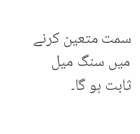سمت متعین کرنے میں سنگ میل ثابت ہو گا۔